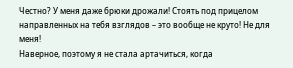Честно? У меня даже брюки дрожали! Стоять под прицелом направленных на тебя взглядов – это вообще не круто! Не для меня!
Наверное, поэтому я не стала артачиться, когда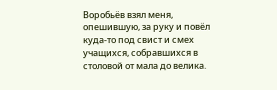Воробьёв взял меня, опешившую, за руку и повёл куда-то под свист и смех учащихся, собравшихся в столовой от мала до велика.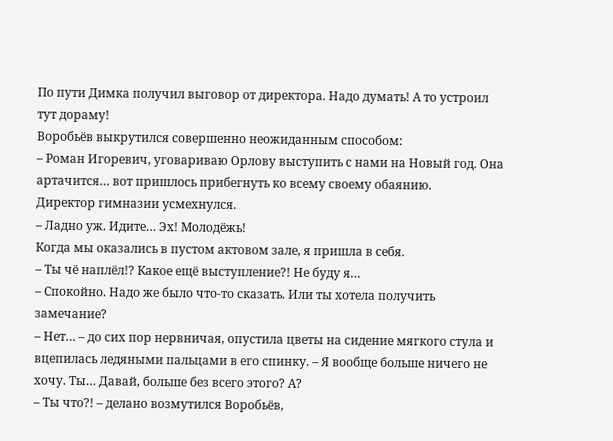По пути Димка получил выговор от директора. Надо думать! А то устроил тут дораму!
Воробьёв выкрутился совершенно неожиданным способом:
– Роман Игоревич, уговариваю Орлову выступить с нами на Новый год. Она артачится… вот пришлось прибегнуть ко всему своему обаянию.
Директор гимназии усмехнулся.
– Ладно уж. Идите… Эх! Молодёжь!
Когда мы оказались в пустом актовом зале, я пришла в себя.
– Ты чё наплёл!? Какое ещё выступление?! Не буду я…
– Спокойно. Надо же было что-то сказать. Или ты хотела получить замечание?
– Нет… – до сих пор нервничая, опустила цветы на сидение мягкого стула и вцепилась ледяными пальцами в его спинку. – Я вообще больше ничего не хочу. Ты… Давай, больше без всего этого? А?
– Ты что?! – делано возмутился Воробьёв,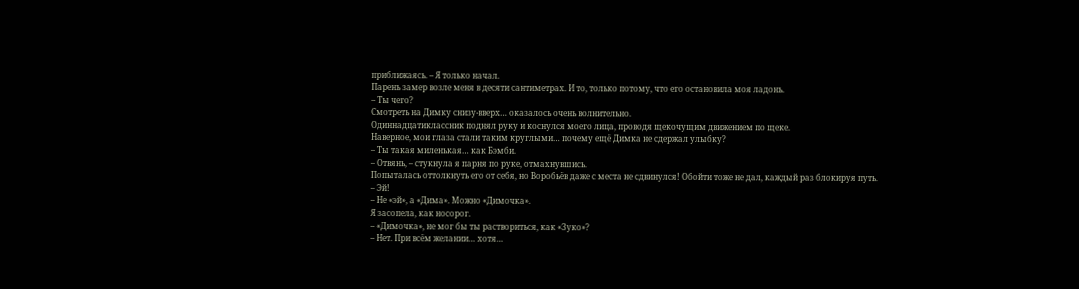приближаясь. – Я только начал.
Парень замер возле меня в десяти сантиметрах. И то, только потому, что его остановила моя ладонь.
– Ты чего?
Смотреть на Димку снизу-вверх… оказалось очень волнительно.
Одиннадцатиклассник поднял руку и коснулся моего лица, проводя щекочущим движением по щеке.
Наверное, мои глаза стали таким круглыми… почему ещё Димка не сдержал улыбку?
– Ты такая миленькая… как Бэмби.
– Отвянь, – стукнула я парня по руке, отмахнувшись.
Попыталась оттолкнуть его от себя, но Воробьёв даже с места не сдвинулся! Обойти тоже не дал, каждый раз блокируя путь.
– Эй!
– Не «эй», а «Дима». Можно «Димочка».
Я засопела, как носорог.
– «Димочка», не мог бы ты раствориться, как «Зуко»?
– Нет. При всём желании… хотя…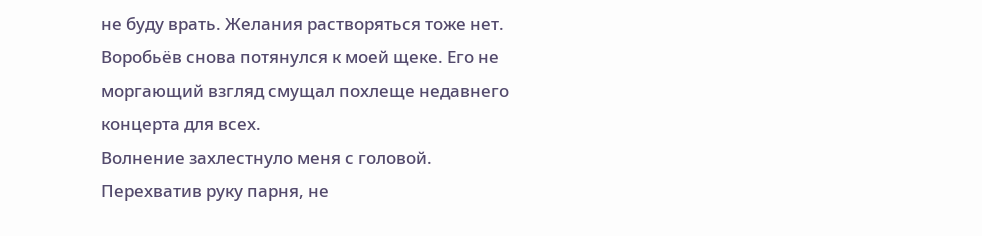не буду врать. Желания растворяться тоже нет.
Воробьёв снова потянулся к моей щеке. Его не моргающий взгляд смущал похлеще недавнего концерта для всех.
Волнение захлестнуло меня с головой.
Перехватив руку парня, не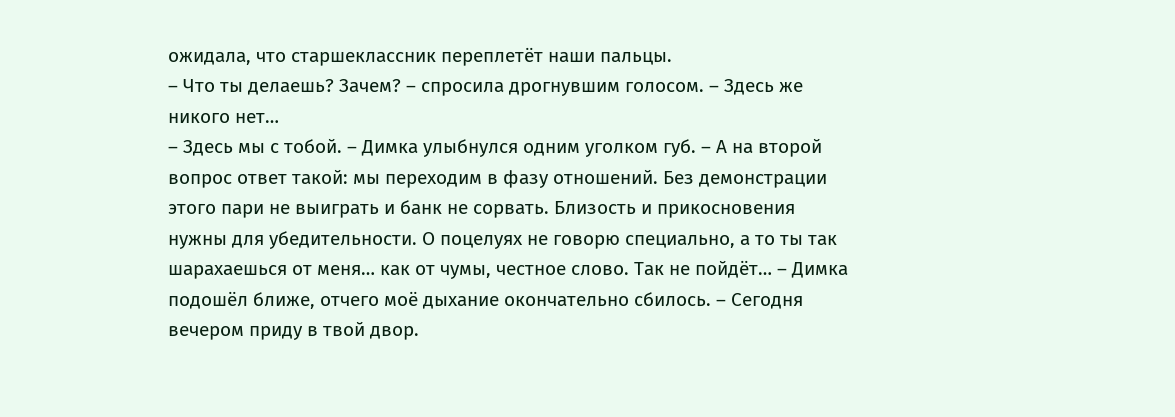ожидала, что старшеклассник переплетёт наши пальцы.
– Что ты делаешь? Зачем? – спросила дрогнувшим голосом. – Здесь же никого нет…
– Здесь мы с тобой. – Димка улыбнулся одним уголком губ. – А на второй вопрос ответ такой: мы переходим в фазу отношений. Без демонстрации этого пари не выиграть и банк не сорвать. Близость и прикосновения нужны для убедительности. О поцелуях не говорю специально, а то ты так шарахаешься от меня… как от чумы, честное слово. Так не пойдёт… – Димка подошёл ближе, отчего моё дыхание окончательно сбилось. – Сегодня вечером приду в твой двор.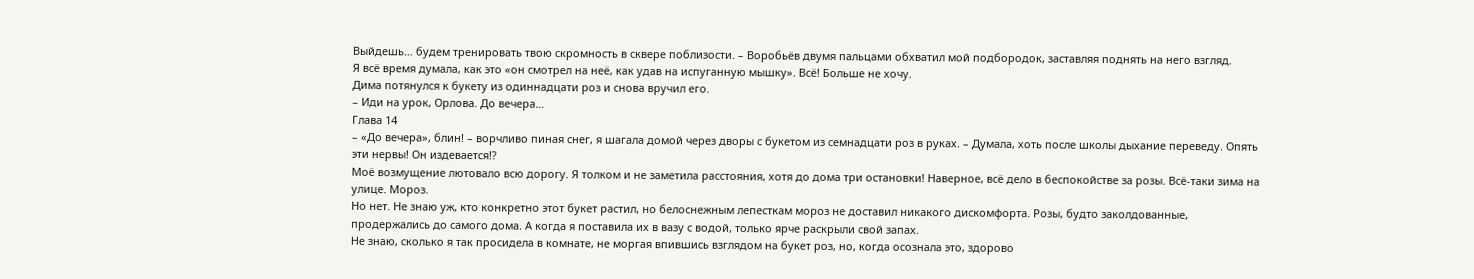Выйдешь… будем тренировать твою скромность в сквере поблизости. – Воробьёв двумя пальцами обхватил мой подбородок, заставляя поднять на него взгляд.
Я всё время думала, как это «он смотрел на неё, как удав на испуганную мышку». Всё! Больше не хочу.
Дима потянулся к букету из одиннадцати роз и снова вручил его.
– Иди на урок, Орлова. До вечера…
Глава 14
– «До вечера», блин! – ворчливо пиная снег, я шагала домой через дворы с букетом из семнадцати роз в руках. – Думала, хоть после школы дыхание переведу. Опять эти нервы! Он издевается!?
Моё возмущение лютовало всю дорогу. Я толком и не заметила расстояния, хотя до дома три остановки! Наверное, всё дело в беспокойстве за розы. Всё-таки зима на улице. Мороз.
Но нет. Не знаю уж, кто конкретно этот букет растил, но белоснежным лепесткам мороз не доставил никакого дискомфорта. Розы, будто заколдованные, продержались до самого дома. А когда я поставила их в вазу с водой, только ярче раскрыли свой запах.
Не знаю, сколько я так просидела в комнате, не моргая впившись взглядом на букет роз, но, когда осознала это, здорово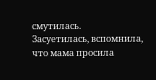смутилась.
Засуетилась, вспомнила, что мама просила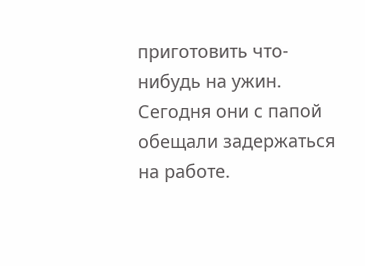приготовить что-нибудь на ужин. Сегодня они с папой обещали задержаться на работе.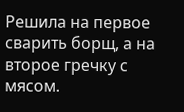Решила на первое сварить борщ, а на второе гречку с мясом.